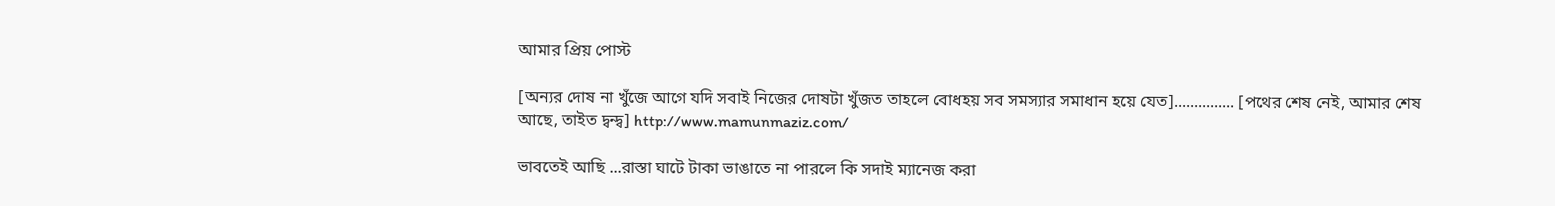আমার প্রিয় পোস্ট

[অন্যর দোষ না খুঁজে আগে যদি সবাই নিজের দোষটা খুঁজত তাহলে বোধহয় সব সমস্যার সমাধান হয়ে যেত]............... [পথের শেষ নেই, আমার শেষ আছে, তাইত দ্বন্দ্ব] http://www.mamunmaziz.com/

ভাবতেই আছি ...রাস্তা ঘাটে টাকা ভাঙাতে না পারলে কি সদাই ম্যানেজ করা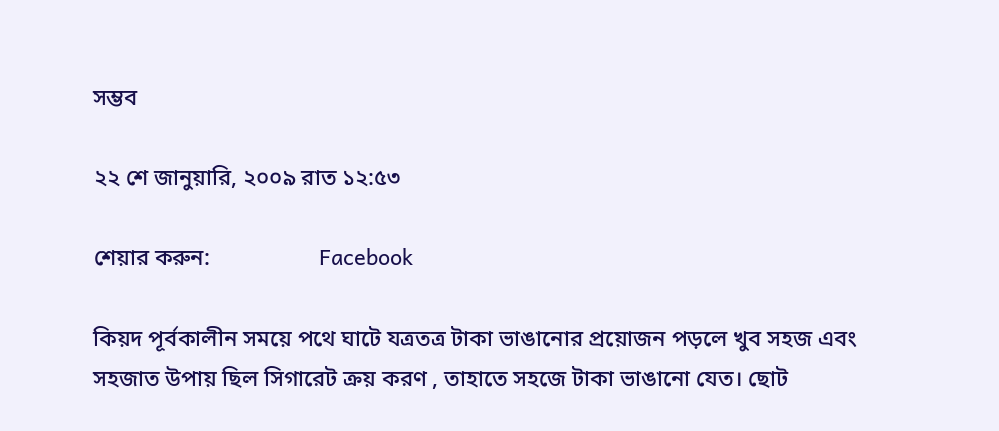সম্ভব

২২ শে জানুয়ারি, ২০০৯ রাত ১২:৫৩

শেয়ার করুন:                   Facebook

কিয়দ পূর্বকালীন সময়ে পথে ঘাটে যত্রতত্র টাকা ভাঙানোর প্রয়োজন পড়লে খুব সহজ এবং সহজাত উপায় ছিল সিগারেট ক্রয় করণ , তাহাতে সহজে টাকা ভাঙানো যেত। ছোট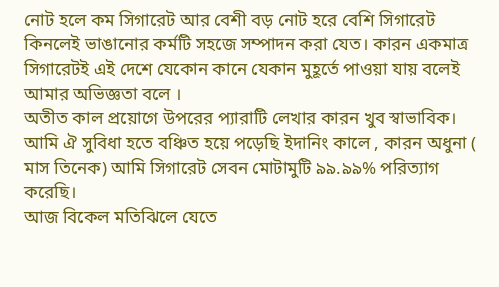নোট হলে কম সিগারেট আর বেশী বড় নোট হরে বেশি সিগারেট কিনলেই ভাঙানোর কর্মটি সহজে সম্পাদন করা যেত। কারন একমাত্র সিগারেটই এই দেশে যেকোন কানে যেকান মুহূর্তে পাওয়া যায় বলেই আমার অভিজ্ঞতা বলে ।
অতীত কাল প্রয়োগে উপরের প‌্যারাটি লেখার কারন খুব স্বাভাবিক। আমি ঐ সুবিধা হতে বঞ্চিত হয়ে পড়েছি ইদানিং কালে , কারন অধুনা ( মাস তিনেক) আমি সিগারেট সেবন মোটামুটি ৯৯.৯৯% পরিত্যাগ করেছি।
আজ বিকেল মতিঝিলে যেতে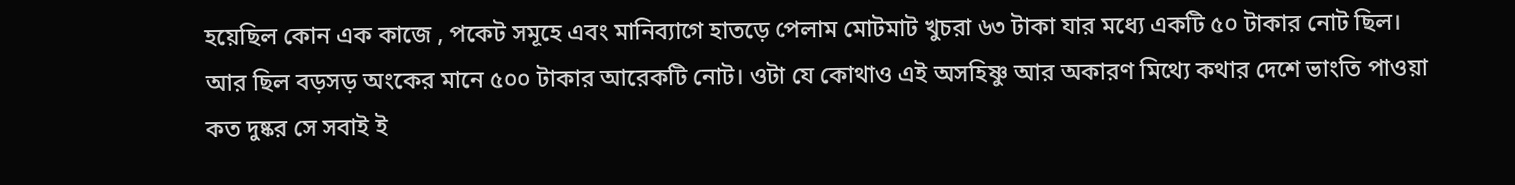হয়েছিল কোন এক কাজে , পকেট সমূহে এবং মানিব্যাগে হাতড়ে পেলাম মোটমাট খুচরা ৬৩ টাকা যার মধ্যে একটি ৫০ টাকার নোট ছিল। আর ছিল বড়সড় অংকের মানে ৫০০ টাকার আরেকটি নোট। ওটা যে কোথাও এই অসহিষ্ণু আর অকারণ মিথ্যে কথার দেশে ভাংতি পাওয়া কত দুষ্কর সে সবাই ই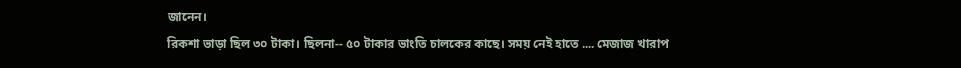জানেন।
রিকশা ভাড়া ছিল ৩০ টাকা। ছিলনা-- ৫০ টাকার ভাংতি চালকের কাছে। সময় নেই হাতে .... মেজাজ খারাপ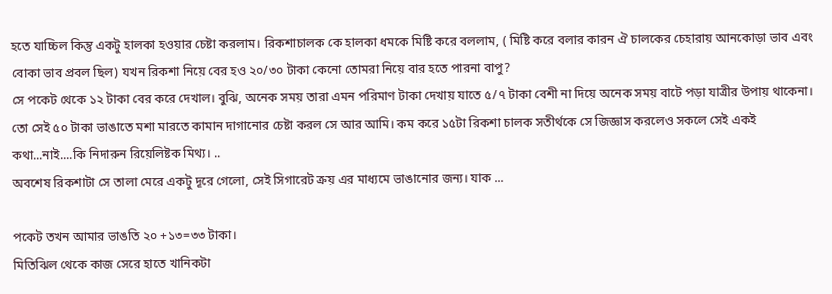হতে যাচ্চিল কিন্তু একটু হালকা হওয়ার চেষ্টা করলাম। রিকশাচালক কে হালকা ধমকে মিষ্টি করে বললাম, ( মিষ্টি করে বলার কারন ঐ চালকের চেহারায় আনকোড়া ভাব এবং বোকা ভাব প্রবল ছিল) যখন রিকশা নিয়ে বের হও ২০/৩০ টাকা কেনো তোমরা নিয়ে বার হতে পারনা বাপু?
সে পকেট থেকে ১২ টাকা বের করে দেখাল। বুঝি, অনেক সময় তারা এমন পরিমাণ টাকা দেখায় যাতে ৫/৭ টাকা বেশী না দিয়ে অনেক সময় বাটে পড়া যাত্রীর উপায় থাকেনা।
তো সেই ৫০ টাকা ভাঙাতে মশা মারতে কামান দাগানোর চেষ্টা করল সে আর আমি। কম করে ১৫টা রিকশা চালক সতীর্থকে সে জিজ্ঞাস করলেও সকলে সেই একই কথা...নাই....কি নিদারুন রিয়েলিষ্টক মিথ্য। ..
অবশেষ রিকশাটা সে তালা মেরে একটু দূরে গেলো, সেই সিগারেট ক্রয় এর মাধ্যমে ভাঙানোর জন্য। যাক ...

পকেট তখন আমার ভাঙতি ২০ +১৩=৩৩ টাকা।
মিতিঝিল থেকে কাজ সেরে হাতে খানিকটা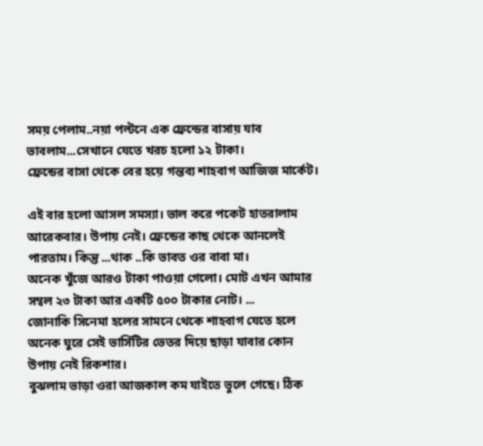সময় পেলাম..নয়া পল্টনে এক ফ্রেন্ডের বাসায় যাব ভাবলাম...সেখানে যেতে খরচ হলো ১২ টাকা।
ফ্রেন্ডের বাসা থেকে বের হয়ে গন্তব্য শাহবাগ আজিজ মার্কেট।

এই বার হলো আসল সমস্যা। ভাল করে পকেট হাতরালাম আরেকবার। উপায় নেই। ফ্রেন্ডের কাছ থেকে আনলেই পারতাম। কিন্তু ...থাক ..কি ভাবত ওর বাবা মা।
অনেক খুঁজে আরও টাকা পাওয়া গেলো। মোট এখন আমার সম্বল ২৩ টাকা আর একটি ৫০০ টাকার নোট। ...
জোনাকি সিনেমা হলের সামনে থেকে শাহবাগ যেতে হলে অনেক ঘুরে সেই ভার্সিটির ভেতর দিয়ে ছাড়া যাবার কোন উপায় নেই রিকশার।
বুঝলাম ভাড়া ওরা আজকাল কম যাইতে ভুলে গেছে। ঠিক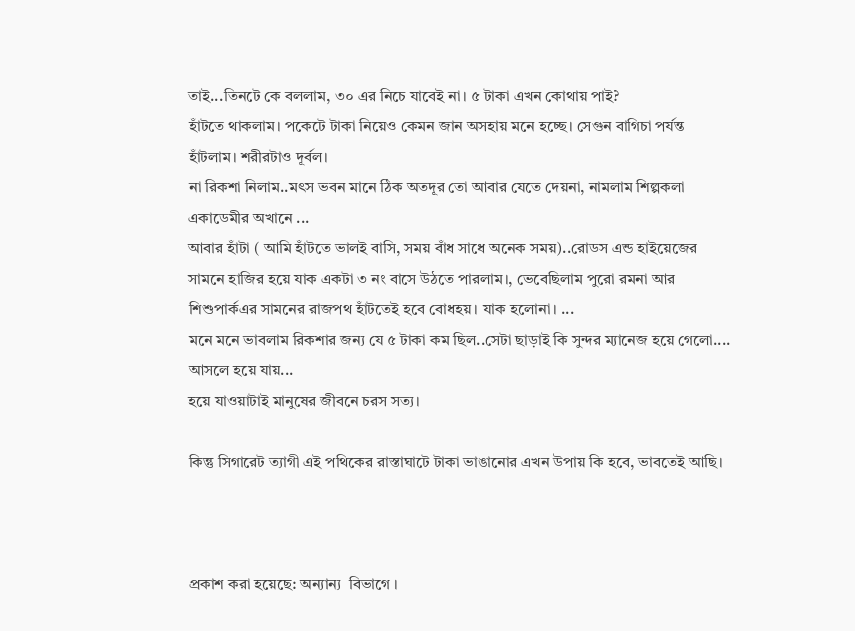তাই...তিনটে কে বললাম, ৩০ এর নিচে যাবেই না। ৫ টাকা এখন কোথায় পাই?
হাঁটতে থাকলাম। পকেটে টাকা নিয়েও কেমন জান অসহায় মনে হচ্ছে। সেগুন বাগিচা পর্যন্ত হাঁটলাম। শরীরটাও দূর্বল।
না রিকশা নিলাম..মৎস ভবন মানে ঠিক অতদূর তো আবার যেতে দেয়না, নামলাম শিল্পকলা একাডেমীর অখানে ...
আবার হাঁটা ( আমি হাঁটতে ভালই বাসি, সময় বাঁধ সাধে অনেক সময়)..রোডস এন্ড হাইয়েজের সামনে হাজির হয়ে যাক একটা ৩ নং বাসে উঠতে পারলাম।, ভেবেছিলাম পুরো রমনা আর শিশুপার্কএর সামনের রাজপথ হাঁটতেই হবে বোধহয়। যাক হলোনা। ...
মনে মনে ভাবলাম রিকশার জন্য যে ৫ টাকা কম ছিল..সেটা ছাড়াই কি সুন্দর ম্যানেজ হয়ে গেলো....
আসলে হয়ে যায়...
হয়ে যাওয়াটাই মানুষের জীবনে চরস সত্য।

কিন্তু সিগারেট ত্যাগী এই পথিকের রাস্তাঘাটে টাকা ভাঙানোর এখন উপায় কি হবে, ভাবতেই আছি।



প্রকাশ করা হয়েছে: অন্যান্য  বিভাগে ।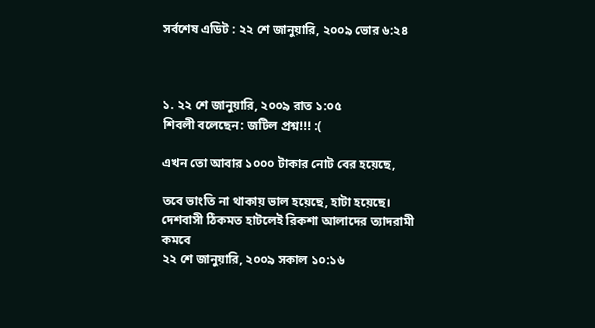সর্বশেষ এডিট : ২২ শে জানুয়ারি, ২০০৯ ভোর ৬:২৪



১. ২২ শে জানুয়ারি, ২০০৯ রাত ১:০৫
শিবলী বলেছেন: জটিল প্রশ্ন!!! :(

এখন তো আবার ১০০০ টাকার নোট বের হয়েছে,

তবে ভাংতি না থাকায় ভাল হয়েছে, হাটা হয়েছে। দেশবাসী ঠিকমত হাটলেই রিকশা আলাদের ত্যাদরামী কমবে
২২ শে জানুয়ারি, ২০০৯ সকাল ১০:১৬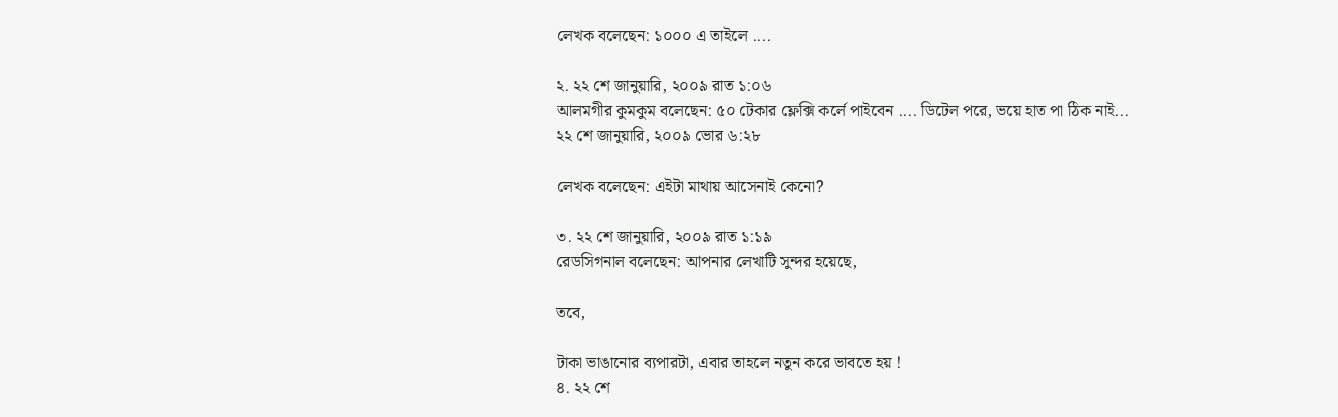লেখক বলেছেন: ১০০০ এ তাইলে ....

২. ২২ শে জানুয়ারি, ২০০৯ রাত ১:০৬
আলমগীর কুমকুম বলেছেন: ৫০ টেকার ফ্লেক্সি কর্লে পাইবেন .... ডিটেল পরে, ভয়ে হাত পা ঠিক নাই...
২২ শে জানুয়ারি, ২০০৯ ভোর ৬:২৮

লেখক বলেছেন: এইটা মাথায় আসেনাই কেনো?

৩. ২২ শে জানুয়ারি, ২০০৯ রাত ১:১৯
রেডসিগনাল বলেছেন: আপনার লেখাটি সুন্দর হয়েছে,

তবে,

টাকা ভাঙানোর ব্যপারটা, এবার তাহলে নতুন করে ভাবতে হয় !
৪. ২২ শে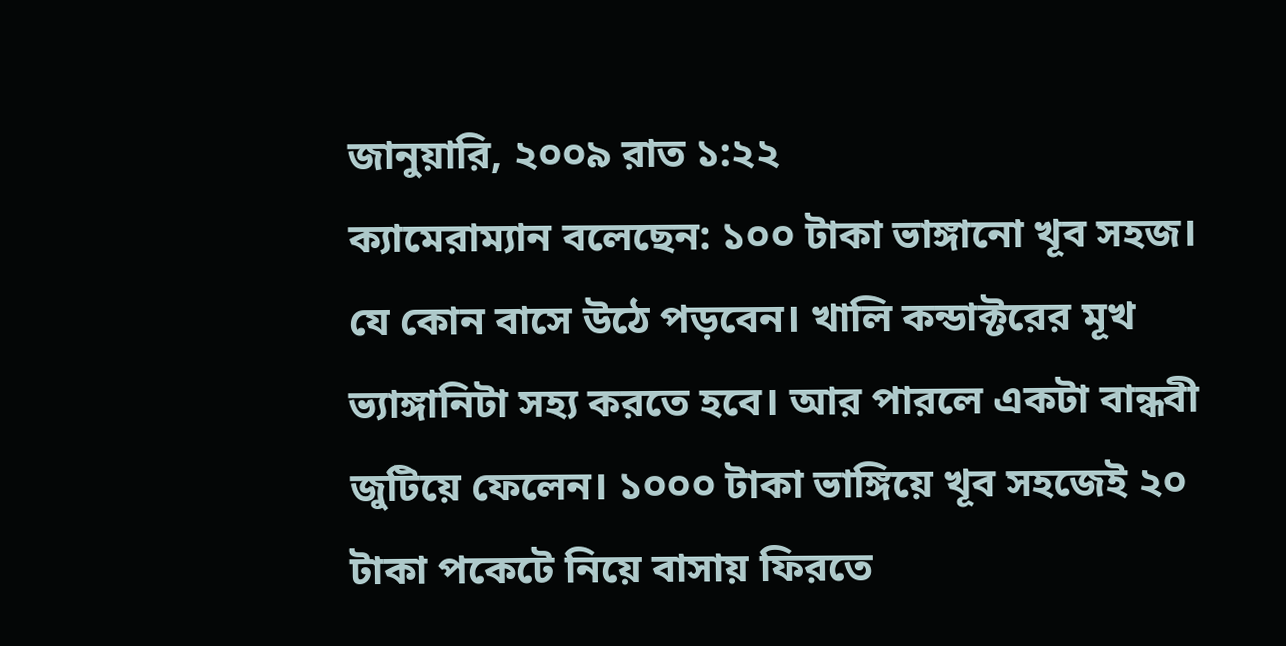জানুয়ারি, ২০০৯ রাত ১:২২
ক্যামেরাম্যান বলেছেন: ১০০ টাকা ভাঙ্গানো খূব সহজ। যে কোন বাসে উঠে পড়বেন। খালি কন্ডাক্টরের মূখ ভ্যাঙ্গানিটা সহ্য করতে হবে। আর পারলে একটা বান্ধবী জুটিয়ে ফেলেন। ১০০০ টাকা ভাঙ্গিয়ে খূব সহজেই ২০ টাকা পকেটে নিয়ে বাসায় ফিরতে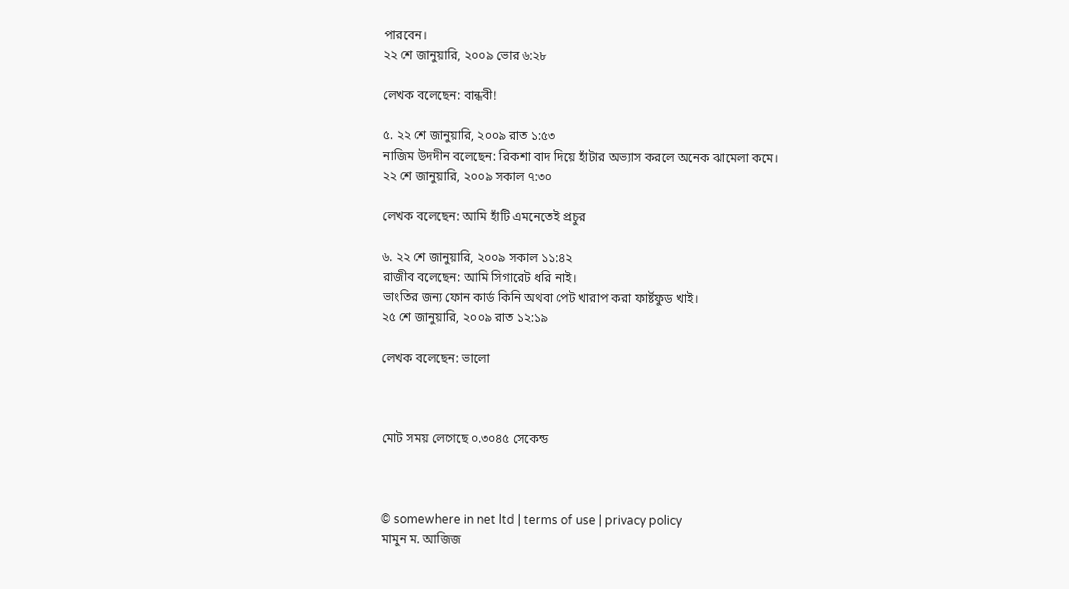পারবেন।
২২ শে জানুয়ারি, ২০০৯ ভোর ৬:২৮

লেখক বলেছেন: বান্ধবী!

৫. ২২ শে জানুয়ারি, ২০০৯ রাত ১:৫৩
নাজিম উদদীন বলেছেন: রিকশা বাদ দিয়ে হাঁটার অভ্যাস করলে অনেক ঝামেলা কমে।
২২ শে জানুয়ারি, ২০০৯ সকাল ৭:৩০

লেখক বলেছেন: আমি হাঁটি এমনেতেই প্রচুর

৬. ২২ শে জানুয়ারি, ২০০৯ সকাল ১১:৪২
রাজীব বলেছেন: আমি সিগারেট ধরি নাই।
ভাংতির জন্য ফোন কার্ড কিনি অথবা পেট খারাপ করা ফার্ষ্টফুড খাই।
২৫ শে জানুয়ারি, ২০০৯ রাত ১২:১৯

লেখক বলেছেন: ভালো



মোট সময় লেগেছে ০.৩০৪৫ সেকেন্ড



© somewhere in net ltd | terms of use | privacy policy
মামুন ম. আজিজ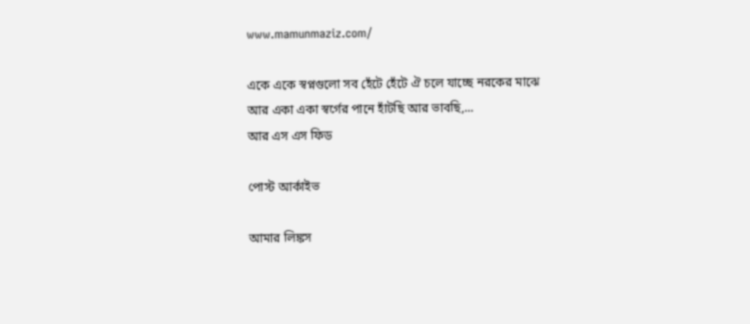www.mamunmaziz.com/

একে একে স্বপ্নগুলো সব হেঁটে হেঁটে ঐ চলে যাচ্ছে নরকের মাঝে
আর একা একা স্বর্গের পানে হাঁটছি আর ভাবছি,...
আর এস এস ফিড

পোস্ট আর্কাইভ

আমার লিঙ্কস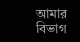আমার বিভাগ